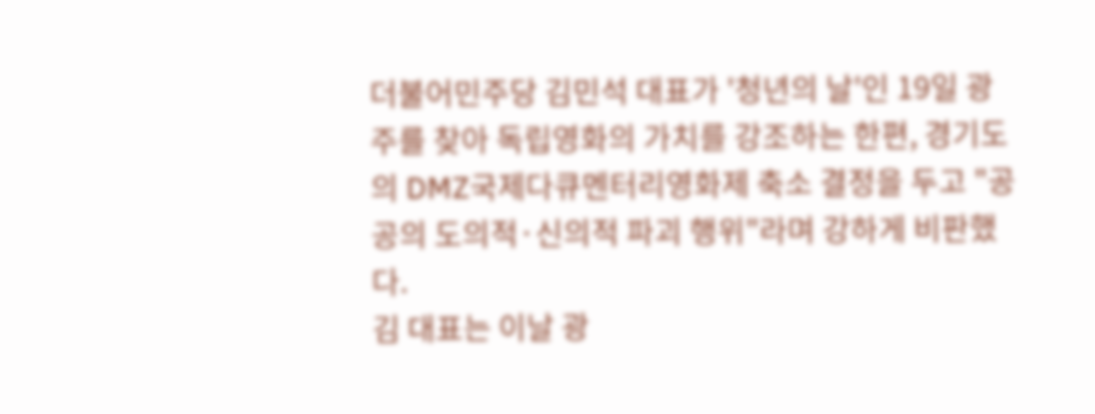더불어민주당 김민석 대표가 '청년의 날'인 19일 광주를 찾아 독립영화의 가치를 강조하는 한편, 경기도의 DMZ국제다큐멘터리영화제 축소 결정을 두고 "공공의 도의적·신의적 파괴 행위"라며 강하게 비판했다.
김 대표는 이날 광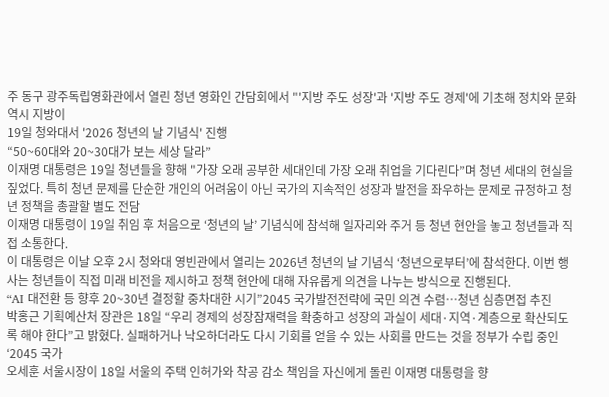주 동구 광주독립영화관에서 열린 청년 영화인 간담회에서 "'지방 주도 성장'과 '지방 주도 경제'에 기초해 정치와 문화 역시 지방이
19일 청와대서 '2026 청년의 날 기념식' 진행
“50~60대와 20~30대가 보는 세상 달라”
이재명 대통령은 19일 청년들을 향해 "가장 오래 공부한 세대인데 가장 오래 취업을 기다린다”며 청년 세대의 현실을 짚었다. 특히 청년 문제를 단순한 개인의 어려움이 아닌 국가의 지속적인 성장과 발전을 좌우하는 문제로 규정하고 청년 정책을 총괄할 별도 전담
이재명 대통령이 19일 취임 후 처음으로 ‘청년의 날’ 기념식에 참석해 일자리와 주거 등 청년 현안을 놓고 청년들과 직접 소통한다.
이 대통령은 이날 오후 2시 청와대 영빈관에서 열리는 2026년 청년의 날 기념식 ‘청년으로부터’에 참석한다. 이번 행사는 청년들이 직접 미래 비전을 제시하고 정책 현안에 대해 자유롭게 의견을 나누는 방식으로 진행된다.
“AI 대전환 등 향후 20~30년 결정할 중차대한 시기”2045 국가발전전략에 국민 의견 수렴…청년 심층면접 추진
박홍근 기획예산처 장관은 18일 “우리 경제의 성장잠재력을 확충하고 성장의 과실이 세대·지역·계층으로 확산되도록 해야 한다”고 밝혔다. 실패하거나 낙오하더라도 다시 기회를 얻을 수 있는 사회를 만드는 것을 정부가 수립 중인 ‘2045 국가
오세훈 서울시장이 18일 서울의 주택 인허가와 착공 감소 책임을 자신에게 돌린 이재명 대통령을 향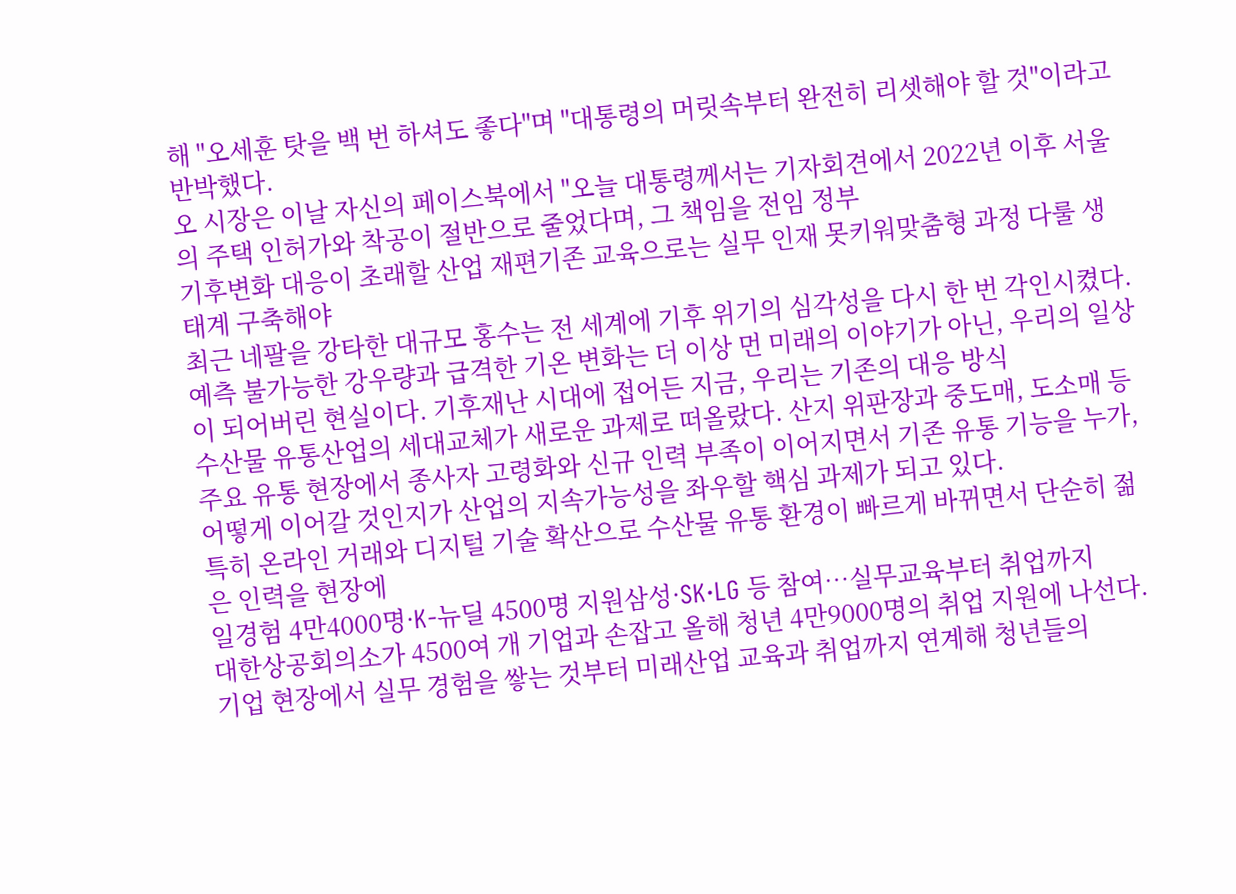해 "오세훈 탓을 백 번 하셔도 좋다"며 "대통령의 머릿속부터 완전히 리셋해야 할 것"이라고 반박했다.
오 시장은 이날 자신의 페이스북에서 "오늘 대통령께서는 기자회견에서 2022년 이후 서울의 주택 인허가와 착공이 절반으로 줄었다며, 그 책임을 전임 정부
기후변화 대응이 초래할 산업 재편기존 교육으로는 실무 인재 못키워맞춤형 과정 다룰 생태계 구축해야
최근 네팔을 강타한 대규모 홍수는 전 세계에 기후 위기의 심각성을 다시 한 번 각인시켰다. 예측 불가능한 강우량과 급격한 기온 변화는 더 이상 먼 미래의 이야기가 아닌, 우리의 일상이 되어버린 현실이다. 기후재난 시대에 접어든 지금, 우리는 기존의 대응 방식
수산물 유통산업의 세대교체가 새로운 과제로 떠올랐다. 산지 위판장과 중도매, 도소매 등 주요 유통 현장에서 종사자 고령화와 신규 인력 부족이 이어지면서 기존 유통 기능을 누가, 어떻게 이어갈 것인지가 산업의 지속가능성을 좌우할 핵심 과제가 되고 있다.
특히 온라인 거래와 디지털 기술 확산으로 수산물 유통 환경이 빠르게 바뀌면서 단순히 젊은 인력을 현장에
일경험 4만4000명·K-뉴딜 4500명 지원삼성·SK·LG 등 참여…실무교육부터 취업까지
대한상공회의소가 4500여 개 기업과 손잡고 올해 청년 4만9000명의 취업 지원에 나선다. 기업 현장에서 실무 경험을 쌓는 것부터 미래산업 교육과 취업까지 연계해 청년들의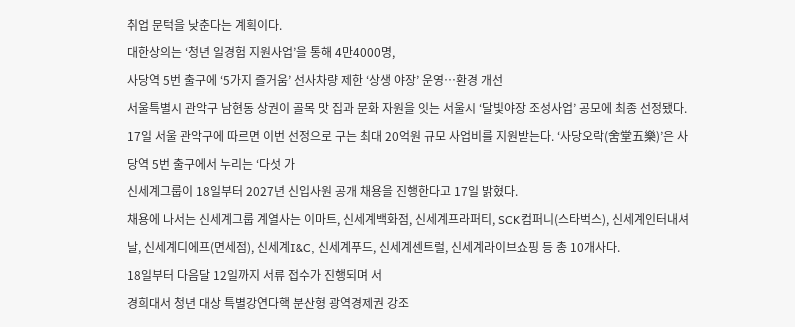취업 문턱을 낮춘다는 계획이다.
대한상의는 ‘청년 일경험 지원사업’을 통해 4만4000명,
사당역 5번 출구에 ‘5가지 즐거움’ 선사차량 제한 ‘상생 야장’ 운영…환경 개선
서울특별시 관악구 남현동 상권이 골목 맛 집과 문화 자원을 잇는 서울시 ‘달빛야장 조성사업’ 공모에 최종 선정됐다.
17일 서울 관악구에 따르면 이번 선정으로 구는 최대 20억원 규모 사업비를 지원받는다. ‘사당오락(舍堂五樂)’은 사당역 5번 출구에서 누리는 ‘다섯 가
신세계그룹이 18일부터 2027년 신입사원 공개 채용을 진행한다고 17일 밝혔다.
채용에 나서는 신세계그룹 계열사는 이마트, 신세계백화점, 신세계프라퍼티, SCK컴퍼니(스타벅스), 신세계인터내셔날, 신세계디에프(면세점), 신세계I&C, 신세계푸드, 신세계센트럴, 신세계라이브쇼핑 등 총 10개사다.
18일부터 다음달 12일까지 서류 접수가 진행되며 서
경희대서 청년 대상 특별강연다핵 분산형 광역경제권 강조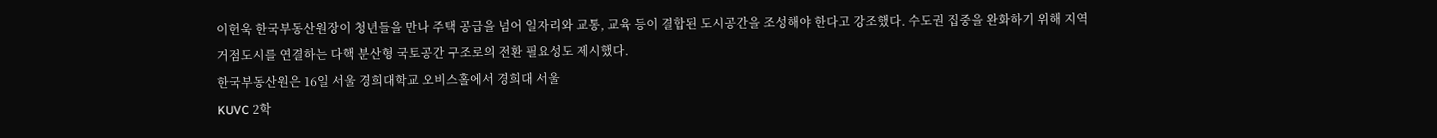이헌욱 한국부동산원장이 청년들을 만나 주택 공급을 넘어 일자리와 교통, 교육 등이 결합된 도시공간을 조성해야 한다고 강조했다. 수도권 집중을 완화하기 위해 지역 거점도시를 연결하는 다핵 분산형 국토공간 구조로의 전환 필요성도 제시했다.
한국부동산원은 16일 서울 경희대학교 오비스홀에서 경희대 서울
KUVC 2학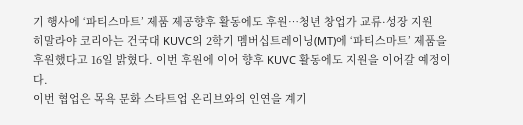기 행사에 ‘파티스마트’ 제품 제공향후 활동에도 후원…청년 창업가 교류·성장 지원
히말라야 코리아는 건국대 KUVC의 2학기 멤버십트레이닝(MT)에 ‘파티스마트’ 제품을 후원했다고 16일 밝혔다. 이번 후원에 이어 향후 KUVC 활동에도 지원을 이어갈 예정이다.
이번 협업은 목욕 문화 스타트업 온리브와의 인연을 계기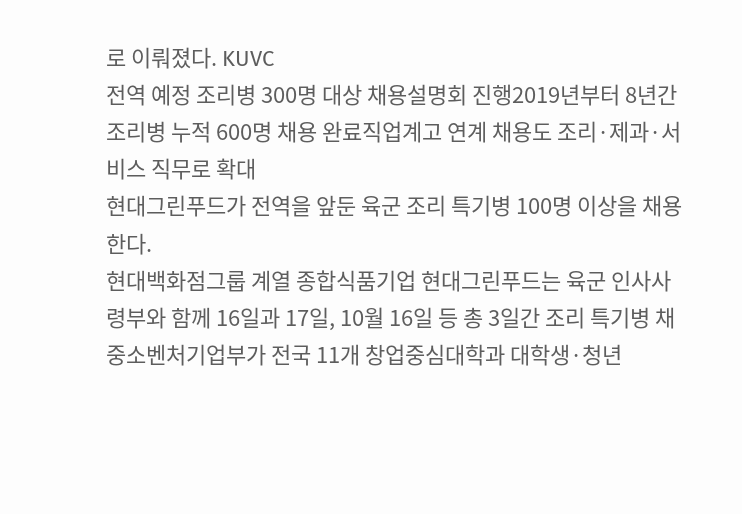로 이뤄졌다. KUVC
전역 예정 조리병 300명 대상 채용설명회 진행2019년부터 8년간 조리병 누적 600명 채용 완료직업계고 연계 채용도 조리·제과·서비스 직무로 확대
현대그린푸드가 전역을 앞둔 육군 조리 특기병 100명 이상을 채용한다.
현대백화점그룹 계열 종합식품기업 현대그린푸드는 육군 인사사령부와 함께 16일과 17일, 10월 16일 등 총 3일간 조리 특기병 채
중소벤처기업부가 전국 11개 창업중심대학과 대학생·청년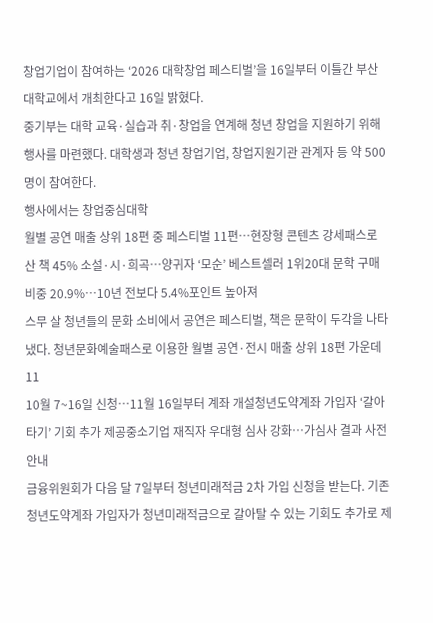창업기업이 참여하는 ‘2026 대학창업 페스티벌’을 16일부터 이틀간 부산대학교에서 개최한다고 16일 밝혔다.
중기부는 대학 교육·실습과 취·창업을 연계해 청년 창업을 지원하기 위해 행사를 마련했다. 대학생과 청년 창업기업, 창업지원기관 관계자 등 약 500명이 참여한다.
행사에서는 창업중심대학
월별 공연 매출 상위 18편 중 페스티벌 11편…현장형 콘텐츠 강세패스로 산 책 45% 소설·시·희곡…양귀자 ‘모순’ 베스트셀러 1위20대 문학 구매 비중 20.9%…10년 전보다 5.4%포인트 높아져
스무 살 청년들의 문화 소비에서 공연은 페스티벌, 책은 문학이 두각을 나타냈다. 청년문화예술패스로 이용한 월별 공연·전시 매출 상위 18편 가운데 11
10월 7~16일 신청…11월 16일부터 계좌 개설청년도약계좌 가입자 ‘갈아타기’ 기회 추가 제공중소기업 재직자 우대형 심사 강화…가심사 결과 사전 안내
금융위원회가 다음 달 7일부터 청년미래적금 2차 가입 신청을 받는다. 기존 청년도약계좌 가입자가 청년미래적금으로 갈아탈 수 있는 기회도 추가로 제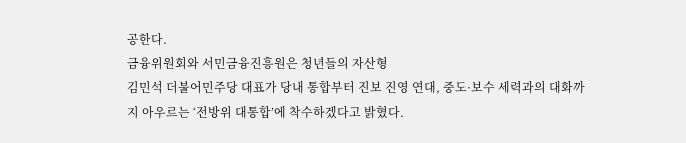공한다.
금융위원회와 서민금융진흥원은 청년들의 자산형
김민석 더불어민주당 대표가 당내 통합부터 진보 진영 연대, 중도·보수 세력과의 대화까지 아우르는 ‘전방위 대통합’에 착수하겠다고 밝혔다.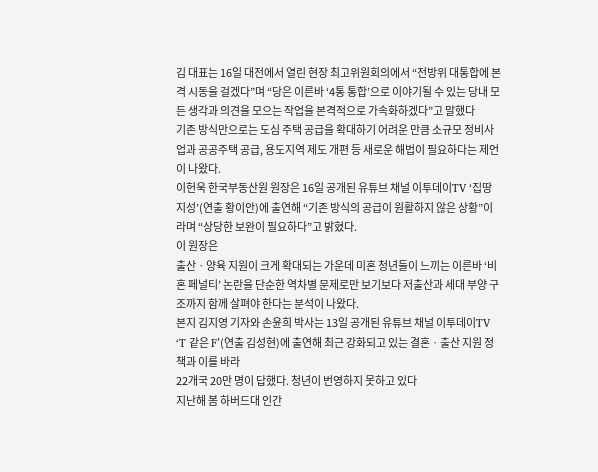김 대표는 16일 대전에서 열린 현장 최고위원회의에서 “전방위 대통합에 본격 시동을 걸겠다”며 “당은 이른바 ‘4통 통합’으로 이야기될 수 있는 당내 모든 생각과 의견을 모으는 작업을 본격적으로 가속화하겠다”고 말했다
기존 방식만으로는 도심 주택 공급을 확대하기 어려운 만큼 소규모 정비사업과 공공주택 공급, 용도지역 제도 개편 등 새로운 해법이 필요하다는 제언이 나왔다.
이헌욱 한국부동산원 원장은 16일 공개된 유튜브 채널 이투데이TV ‘집땅지성’(연출 황이안)에 출연해 “기존 방식의 공급이 원활하지 않은 상황”이라며 “상당한 보완이 필요하다”고 밝혔다.
이 원장은
출산ㆍ양육 지원이 크게 확대되는 가운데 미혼 청년들이 느끼는 이른바 ‘비혼 페널티’ 논란을 단순한 역차별 문제로만 보기보다 저출산과 세대 부양 구조까지 함께 살펴야 한다는 분석이 나왔다.
본지 김지영 기자와 손윤희 박사는 13일 공개된 유튜브 채널 이투데이TV ‘T 같은 F’(연출 김성현)에 출연해 최근 강화되고 있는 결혼ㆍ출산 지원 정책과 이를 바라
22개국 20만 명이 답했다. 청년이 번영하지 못하고 있다
지난해 봄 하버드대 인간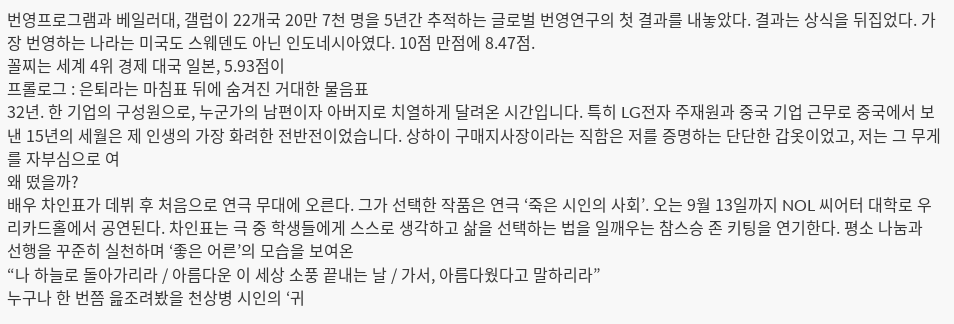번영프로그램과 베일러대, 갤럽이 22개국 20만 7천 명을 5년간 추적하는 글로벌 번영연구의 첫 결과를 내놓았다. 결과는 상식을 뒤집었다. 가장 번영하는 나라는 미국도 스웨덴도 아닌 인도네시아였다. 10점 만점에 8.47점.
꼴찌는 세계 4위 경제 대국 일본, 5.93점이
프롤로그 : 은퇴라는 마침표 뒤에 숨겨진 거대한 물음표
32년. 한 기업의 구성원으로, 누군가의 남편이자 아버지로 치열하게 달려온 시간입니다. 특히 LG전자 주재원과 중국 기업 근무로 중국에서 보낸 15년의 세월은 제 인생의 가장 화려한 전반전이었습니다. 상하이 구매지사장이라는 직함은 저를 증명하는 단단한 갑옷이었고, 저는 그 무게를 자부심으로 여
왜 떴을까?
배우 차인표가 데뷔 후 처음으로 연극 무대에 오른다. 그가 선택한 작품은 연극 ‘죽은 시인의 사회’. 오는 9월 13일까지 NOL 씨어터 대학로 우리카드홀에서 공연된다. 차인표는 극 중 학생들에게 스스로 생각하고 삶을 선택하는 법을 일깨우는 참스승 존 키팅을 연기한다. 평소 나눔과 선행을 꾸준히 실천하며 ‘좋은 어른’의 모습을 보여온
“나 하늘로 돌아가리라 / 아름다운 이 세상 소풍 끝내는 날 / 가서, 아름다웠다고 말하리라”
누구나 한 번쯤 읊조려봤을 천상병 시인의 ‘귀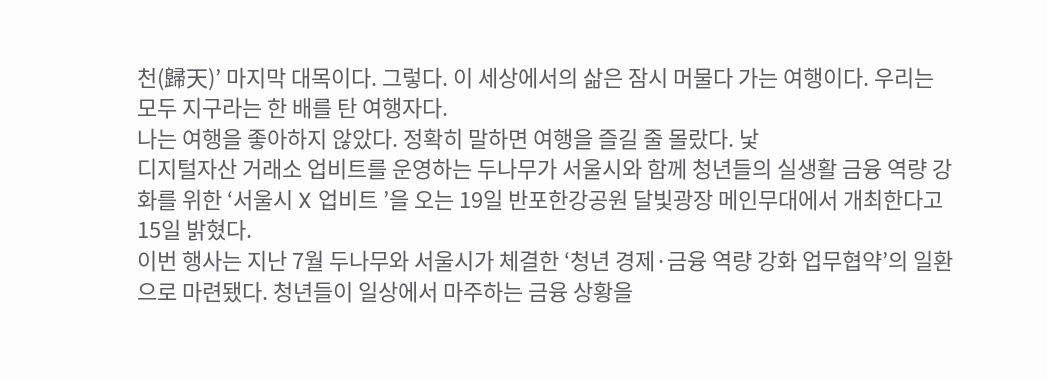천(歸天)’ 마지막 대목이다. 그렇다. 이 세상에서의 삶은 잠시 머물다 가는 여행이다. 우리는 모두 지구라는 한 배를 탄 여행자다.
나는 여행을 좋아하지 않았다. 정확히 말하면 여행을 즐길 줄 몰랐다. 낯
디지털자산 거래소 업비트를 운영하는 두나무가 서울시와 함께 청년들의 실생활 금융 역량 강화를 위한 ‘서울시 X 업비트 ’을 오는 19일 반포한강공원 달빛광장 메인무대에서 개최한다고 15일 밝혔다.
이번 행사는 지난 7월 두나무와 서울시가 체결한 ‘청년 경제·금융 역량 강화 업무협약’의 일환으로 마련됐다. 청년들이 일상에서 마주하는 금융 상황을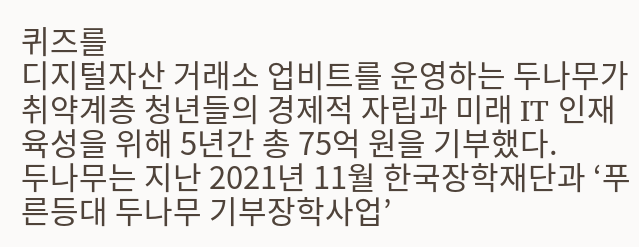퀴즈를
디지털자산 거래소 업비트를 운영하는 두나무가 취약계층 청년들의 경제적 자립과 미래 IT 인재 육성을 위해 5년간 총 75억 원을 기부했다.
두나무는 지난 2021년 11월 한국장학재단과 ‘푸른등대 두나무 기부장학사업’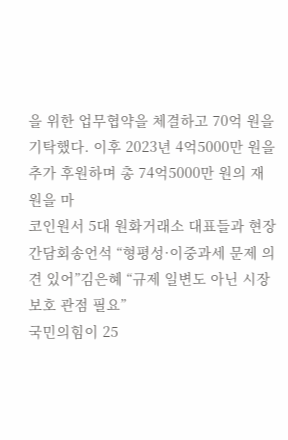을 위한 업무협약을 체결하고 70억 원을 기탁했다. 이후 2023년 4억5000만 원을 추가 후원하며 총 74억5000만 원의 재원을 마
코인원서 5대 원화거래소 대표들과 현장 간담회송언석 “형평성·이중과세 문제 의견 있어”김은혜 “규제 일변도 아닌 시장 보호 관점 필요”
국민의힘이 25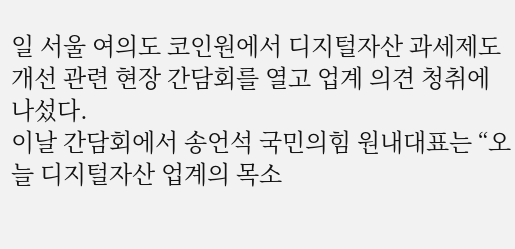일 서울 여의도 코인원에서 디지털자산 과세제도 개선 관련 현장 간담회를 열고 업계 의견 청취에 나섰다.
이날 간담회에서 송언석 국민의힘 원내대표는 “오늘 디지털자산 업계의 목소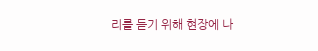리를 듣기 위해 현장에 나